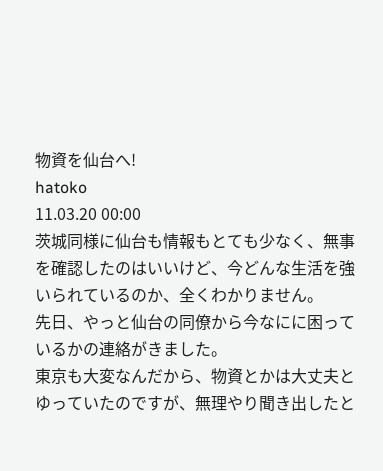物資を仙台へ!
hatoko
11.03.20 00:00
茨城同様に仙台も情報もとても少なく、無事を確認したのはいいけど、今どんな生活を強いられているのか、全くわかりません。
先日、やっと仙台の同僚から今なにに困っているかの連絡がきました。
東京も大変なんだから、物資とかは大丈夫とゆっていたのですが、無理やり聞き出したと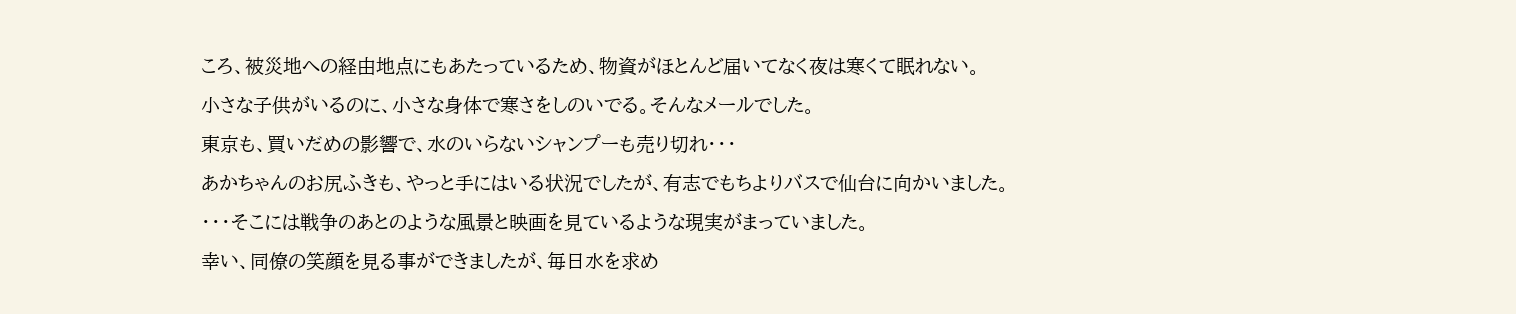ころ、被災地への経由地点にもあたっているため、物資がほとんど届いてなく夜は寒くて眠れない。
小さな子供がいるのに、小さな身体で寒さをしのいでる。そんなメールでした。
東京も、買いだめの影響で、水のいらないシャンプーも売り切れ・・・
あかちゃんのお尻ふきも、やっと手にはいる状況でしたが、有志でもちよりバスで仙台に向かいました。
・・・そこには戦争のあとのような風景と映画を見ているような現実がまっていました。
幸い、同僚の笑顔を見る事ができましたが、毎日水を求め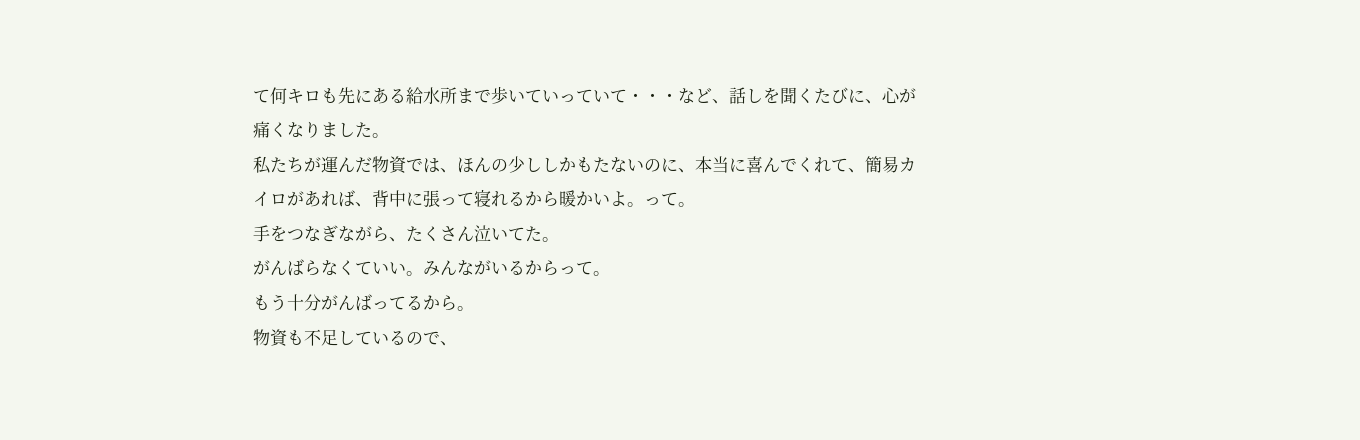て何キロも先にある給水所まで歩いていっていて・・・など、話しを聞くたびに、心が痛くなりました。
私たちが運んだ物資では、ほんの少ししかもたないのに、本当に喜んでくれて、簡易カイロがあれば、背中に張って寝れるから暖かいよ。って。
手をつなぎながら、たくさん泣いてた。
がんばらなくていい。みんながいるからって。
もう十分がんばってるから。
物資も不足しているので、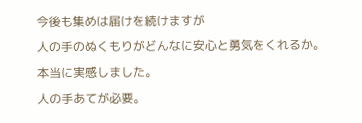今後も集めは届けを続けますが
人の手のぬくもりがどんなに安心と勇気をくれるか。
本当に実感しました。
人の手あてが必要。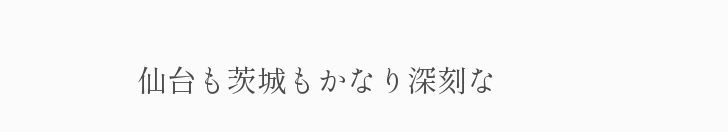仙台も茨城もかなり深刻な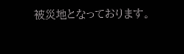被災地となっております。